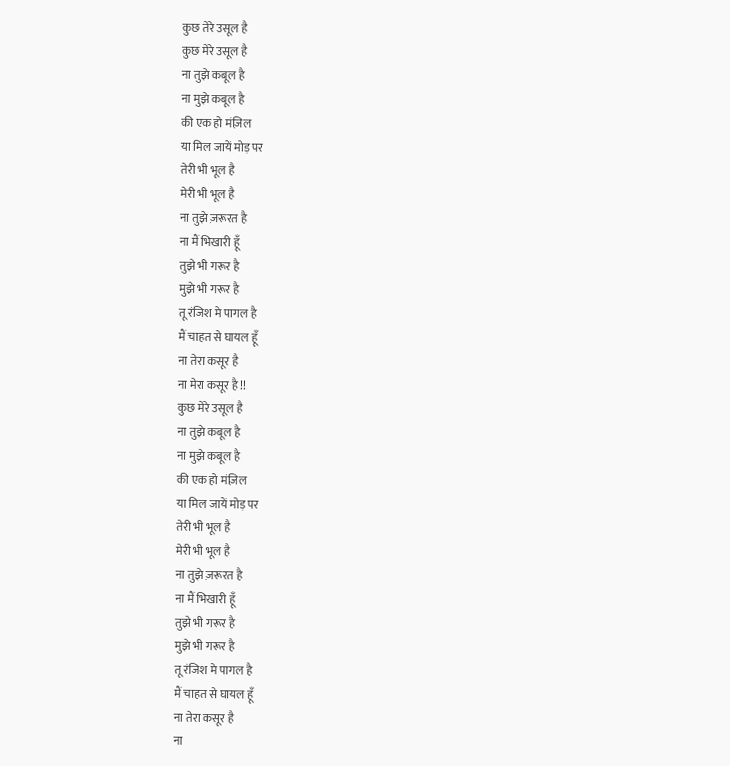कुछ तेरे उसूल है
कुछ मेरे उसूल है
ना तुझे कबूल है
ना मुझे कबूल है
की एक हो मंज़िल
या मिल जायें मोड़ पर
तेरी भी भूल है
मेरी भी भूल है
ना तुझे ज़रूरत है
ना मैं भिखारी हूँ
तुझे भी गरूर है
मुझे भी गरूर है
तू रंजिश मे पागल है
मैं चाहत से घायल हूँ
ना तेरा कसूर है
ना मेरा कसूर है !!
कुछ मेरे उसूल है
ना तुझे कबूल है
ना मुझे कबूल है
की एक हो मंज़िल
या मिल जायें मोड़ पर
तेरी भी भूल है
मेरी भी भूल है
ना तुझे ज़रूरत है
ना मैं भिखारी हूँ
तुझे भी गरूर है
मुझे भी गरूर है
तू रंजिश मे पागल है
मैं चाहत से घायल हूँ
ना तेरा कसूर है
ना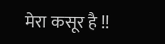मेरा कसूर है !!